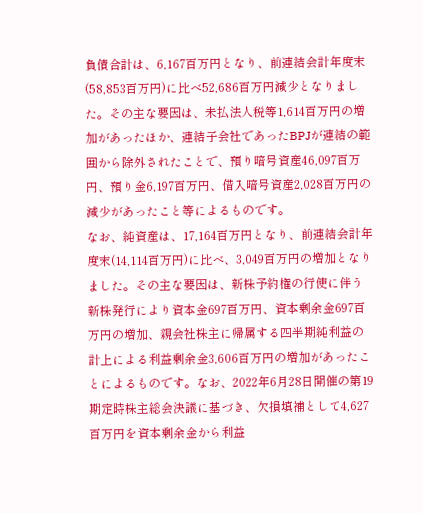負債合計は、6,167百万円となり、前連結会計年度末(58,853百万円)に比べ52,686百万円減少となりました。その主な要因は、未払法人税等1,614百万円の増加があったほか、連結子会社であったBPJが連結の範囲から除外されたことで、預り暗号資産46,097百万円、預り金6,197百万円、借入暗号資産2,028百万円の減少があったこと等によるものです。
なお、純資産は、17,164百万円となり、前連結会計年度末(14,114百万円)に比べ、3,049百万円の増加となりました。その主な要因は、新株予約権の行使に伴う新株発行により資本金697百万円、資本剰余金697百万円の増加、親会社株主に帰属する四半期純利益の計上による利益剰余金3,606百万円の増加があったことによるものです。なお、2022年6月28日開催の第19期定時株主総会決議に基づき、欠損填補として4,627百万円を資本剰余金から利益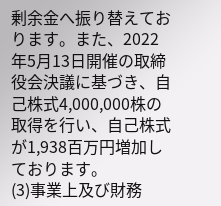剰余金へ振り替えております。また、2022年5月13日開催の取締役会決議に基づき、自己株式4,000,000株の取得を行い、自己株式が1,938百万円増加しております。
(3)事業上及び財務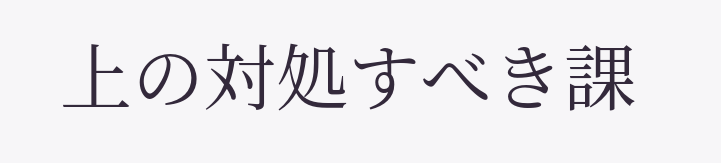上の対処すべき課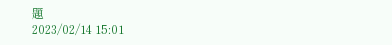題
2023/02/14 15:01